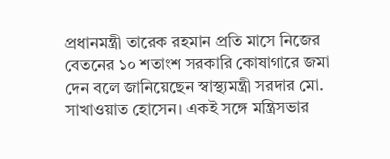প্রধানমন্ত্রী তারেক রহমান প্রতি মাসে নিজের বেতনের ১০ শতাংশ সরকারি কোষাগারে জমা দেন বলে জানিয়েছেন স্বাস্থ্যমন্ত্রী সরদার মো. সাখাওয়াত হোসেন। একই সঙ্গে মন্ত্রিসভার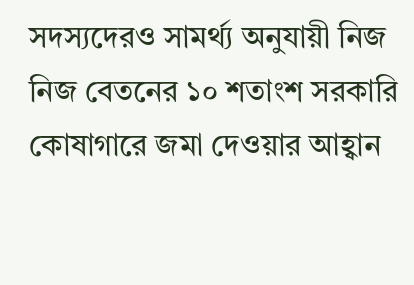সদস্যদেরও সামর্থ্য অনুযায়ী নিজ নিজ বেতনের ১০ শতাংশ সরকারি কোষাগারে জমা দেওয়ার আহ্বান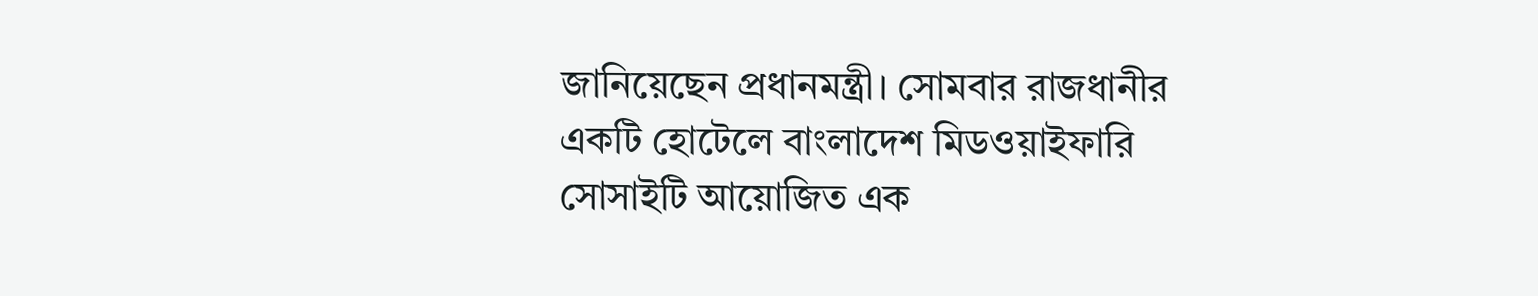জানিয়েছেন প্রধানমন্ত্রী। সোমবার রাজধানীর একটি হোটেলে বাংলাদেশ মিডওয়াইফারি সোসাইটি আয়োজিত এক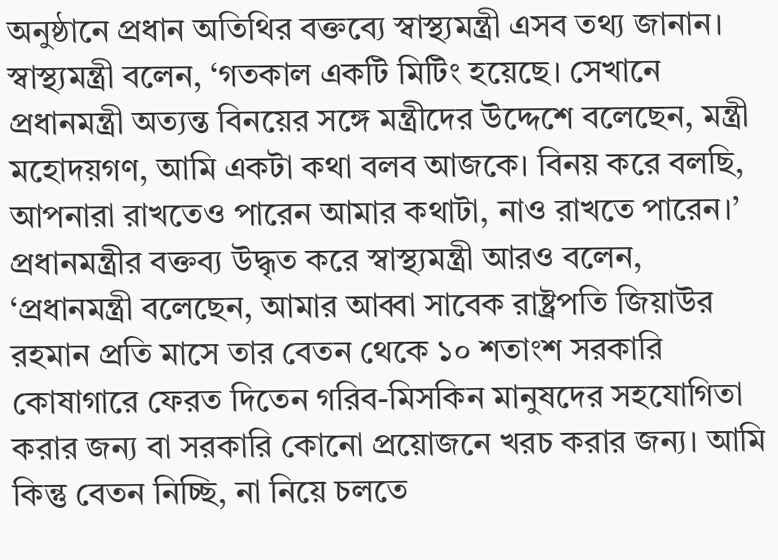অনুষ্ঠানে প্রধান অতিথির বক্তব্যে স্বাস্থ্যমন্ত্রী এসব তথ্য জানান।
স্বাস্থ্যমন্ত্রী বলেন, ‘গতকাল একটি মিটিং হয়েছে। সেখানে প্রধানমন্ত্রী অত্যন্ত বিনয়ের সঙ্গে মন্ত্রীদের উদ্দেশে বলেছেন, মন্ত্রী মহোদয়গণ, আমি একটা কথা বলব আজকে। বিনয় করে বলছি, আপনারা রাখতেও পারেন আমার কথাটা, নাও রাখতে পারেন।’
প্রধানমন্ত্রীর বক্তব্য উদ্ধৃত করে স্বাস্থ্যমন্ত্রী আরও বলেন, ‘প্রধানমন্ত্রী বলেছেন, আমার আব্বা সাবেক রাষ্ট্রপতি জিয়াউর রহমান প্রতি মাসে তার বেতন থেকে ১০ শতাংশ সরকারি কোষাগারে ফেরত দিতেন গরিব-মিসকিন মানুষদের সহযোগিতা করার জন্য বা সরকারি কোনো প্রয়োজনে খরচ করার জন্য। আমি কিন্তু বেতন নিচ্ছি, না নিয়ে চলতে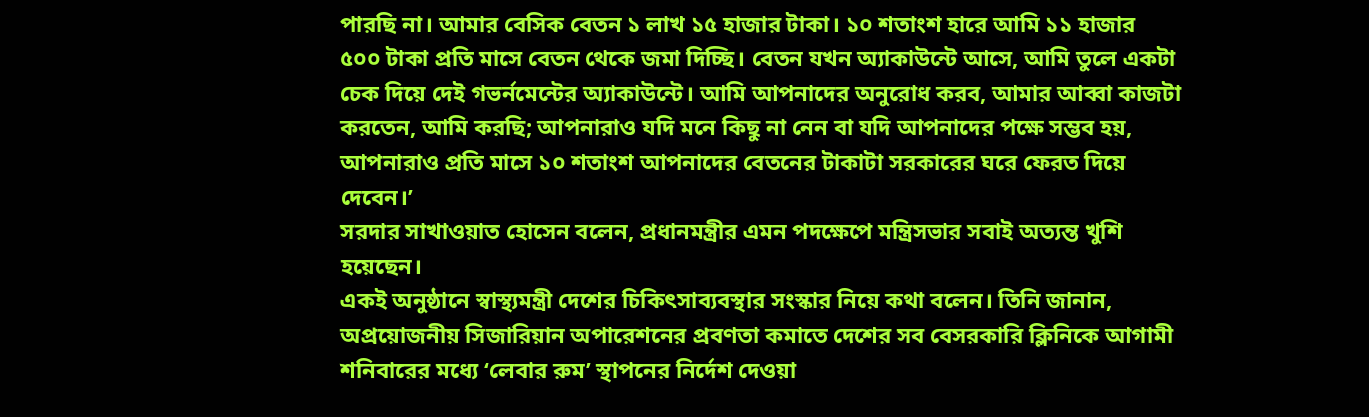পারছি না। আমার বেসিক বেতন ১ লাখ ১৫ হাজার টাকা। ১০ শতাংশ হারে আমি ১১ হাজার ৫০০ টাকা প্রতি মাসে বেতন থেকে জমা দিচ্ছি। বেতন যখন অ্যাকাউন্টে আসে, আমি তুলে একটা চেক দিয়ে দেই গভর্নমেন্টের অ্যাকাউন্টে। আমি আপনাদের অনুরোধ করব, আমার আব্বা কাজটা করতেন, আমি করছি; আপনারাও যদি মনে কিছু না নেন বা যদি আপনাদের পক্ষে সম্ভব হয়, আপনারাও প্রতি মাসে ১০ শতাংশ আপনাদের বেতনের টাকাটা সরকারের ঘরে ফেরত দিয়ে দেবেন।’
সরদার সাখাওয়াত হোসেন বলেন, প্রধানমন্ত্রীর এমন পদক্ষেপে মন্ত্রিসভার সবাই অত্যন্ত খুশি হয়েছেন।
একই অনুষ্ঠানে স্বাস্থ্যমন্ত্রী দেশের চিকিৎসাব্যবস্থার সংস্কার নিয়ে কথা বলেন। তিনি জানান, অপ্রয়োজনীয় সিজারিয়ান অপারেশনের প্রবণতা কমাতে দেশের সব বেসরকারি ক্লিনিকে আগামী শনিবারের মধ্যে ‘লেবার রুম’ স্থাপনের নির্দেশ দেওয়া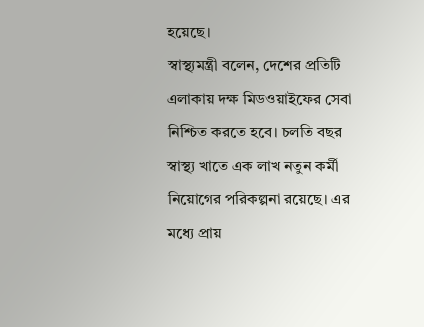হয়েছে।
স্বাস্থ্যমন্ত্রী বলেন, দেশের প্রতিটি এলাকায় দক্ষ মিডওয়াইফের সেবা নিশ্চিত করতে হবে। চলতি বছর স্বাস্থ্য খাতে এক লাখ নতুন কর্মী নিয়োগের পরিকল্পনা রয়েছে। এর মধ্যে প্রায়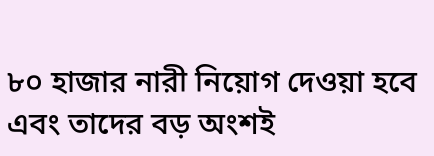৮০ হাজার নারী নিয়োগ দেওয়া হবে এবং তাদের বড় অংশই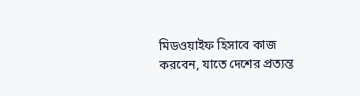মিডওয়াইফ হিসাবে কাজ করবেন, যাতে দেশের প্রত্যন্ত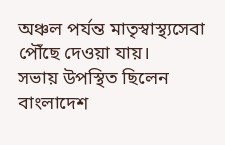অঞ্চল পর্যন্ত মাতৃস্বাস্থ্যসেবা পৌঁছে দেওয়া যায়।
সভায় উপস্থিত ছিলেন বাংলাদেশ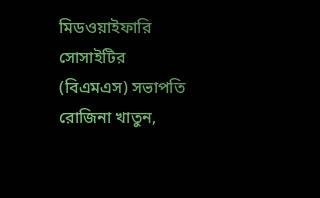মিডওয়াইফারি সোসাইটির (বিএমএস) সভাপতি রোজিনা খাতুন,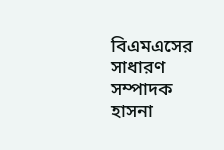বিএমএসের সাধারণ সম্পাদক হাসনা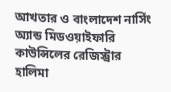আখতার ও বাংলাদেশ নার্সিং অ্যান্ড মিডওয়াইফারি কাউন্সিলের রেজিস্ট্রার হালিমা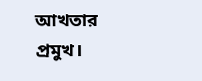আখতার প্রমুখ।